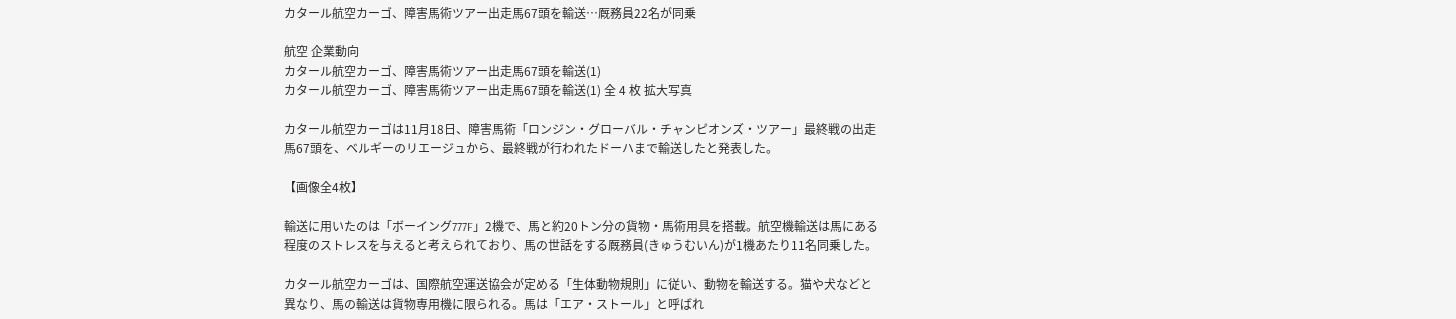カタール航空カーゴ、障害馬術ツアー出走馬67頭を輸送…厩務員22名が同乗

航空 企業動向
カタール航空カーゴ、障害馬術ツアー出走馬67頭を輸送(1)
カタール航空カーゴ、障害馬術ツアー出走馬67頭を輸送(1) 全 4 枚 拡大写真

カタール航空カーゴは11月18日、障害馬術「ロンジン・グローバル・チャンピオンズ・ツアー」最終戦の出走馬67頭を、ベルギーのリエージュから、最終戦が行われたドーハまで輸送したと発表した。

【画像全4枚】

輸送に用いたのは「ボーイング777F」2機で、馬と約20トン分の貨物・馬術用具を搭載。航空機輸送は馬にある程度のストレスを与えると考えられており、馬の世話をする厩務員(きゅうむいん)が1機あたり11名同乗した。

カタール航空カーゴは、国際航空運送協会が定める「生体動物規則」に従い、動物を輸送する。猫や犬などと異なり、馬の輸送は貨物専用機に限られる。馬は「エア・ストール」と呼ばれ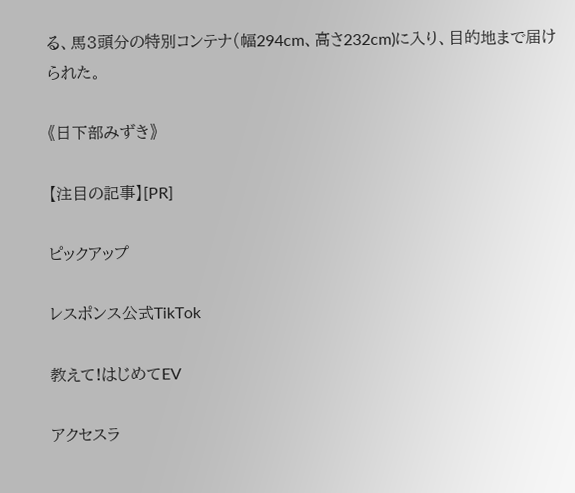る、馬3頭分の特別コンテナ(幅294cm、高さ232cm)に入り、目的地まで届けられた。

《日下部みずき》

【注目の記事】[PR]

ピックアップ

レスポンス公式TikTok

教えて!はじめてEV

アクセスラ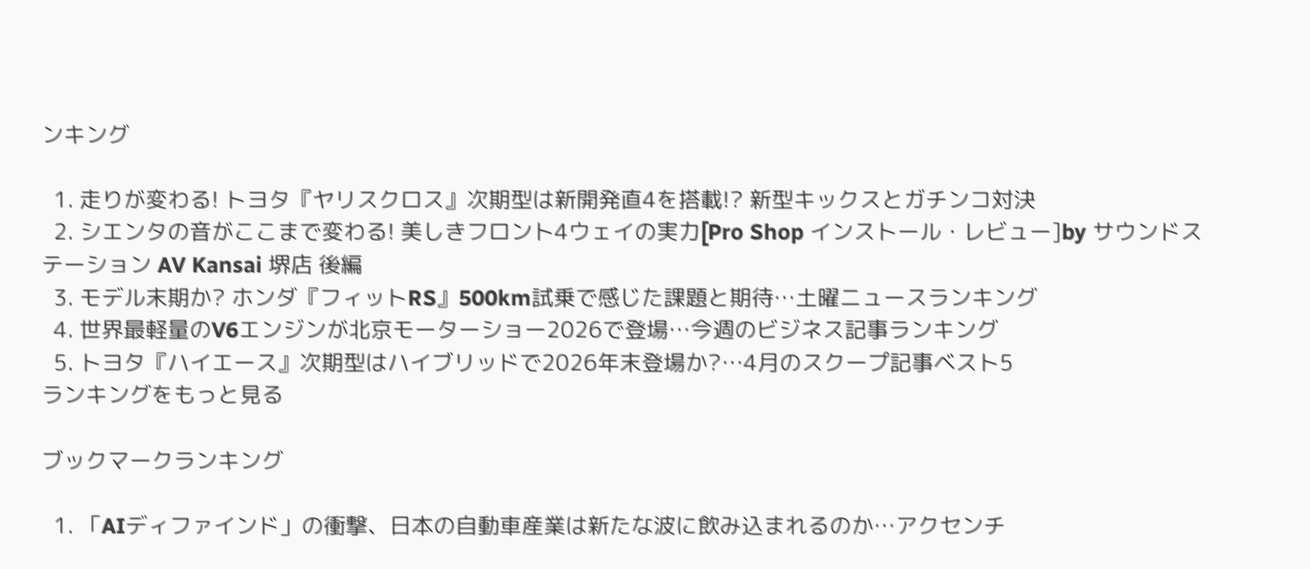ンキング

  1. 走りが変わる! トヨタ『ヤリスクロス』次期型は新開発直4を搭載!? 新型キックスとガチンコ対決
  2. シエンタの音がここまで変わる! 美しきフロント4ウェイの実力[Pro Shop インストール・レビュー]by サウンドステーション AV Kansai 堺店 後編
  3. モデル末期か? ホンダ『フィットRS』500km試乗で感じた課題と期待…土曜ニュースランキング
  4. 世界最軽量のV6エンジンが北京モーターショー2026で登場…今週のビジネス記事ランキング
  5. トヨタ『ハイエース』次期型はハイブリッドで2026年末登場か?…4月のスクープ記事ベスト5
ランキングをもっと見る

ブックマークランキング

  1. 「AIディファインド」の衝撃、日本の自動車産業は新たな波に飲み込まれるのか…アクセンチ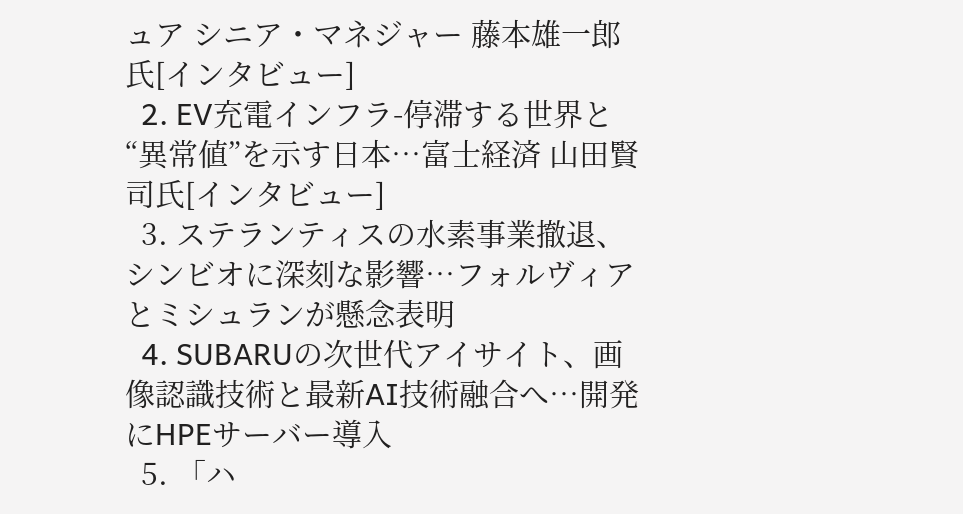ュア シニア・マネジャー 藤本雄一郎氏[インタビュー]
  2. EV充電インフラ-停滞する世界と“異常値”を示す日本…富士経済 山田賢司氏[インタビュー]
  3. ステランティスの水素事業撤退、シンビオに深刻な影響…フォルヴィアとミシュランが懸念表明
  4. SUBARUの次世代アイサイト、画像認識技術と最新AI技術融合へ…開発にHPEサーバー導入
  5. 「ハ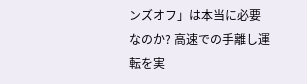ンズオフ」は本当に必要なのか? 高速での手離し運転を実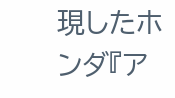現したホンダ『ア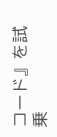コード』を試乗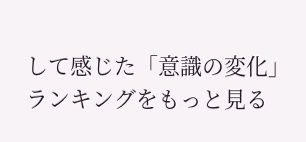して感じた「意識の変化」
ランキングをもっと見る